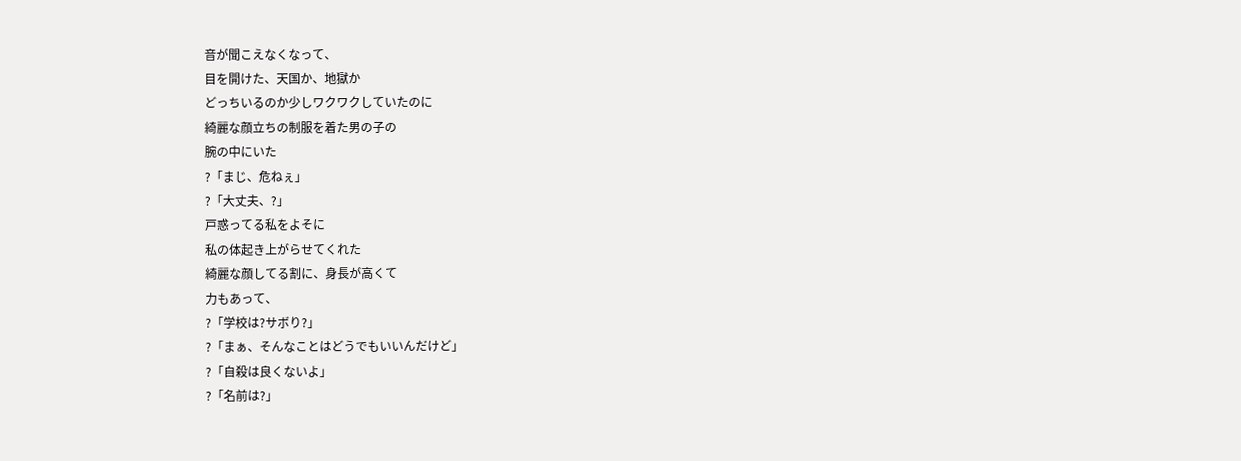音が聞こえなくなって、
目を開けた、天国か、地獄か
どっちいるのか少しワクワクしていたのに
綺麗な顔立ちの制服を着た男の子の
腕の中にいた
?「まじ、危ねぇ」
?「大丈夫、?」
戸惑ってる私をよそに
私の体起き上がらせてくれた
綺麗な顔してる割に、身長が高くて
力もあって、
?「学校は?サボり?」
?「まぁ、そんなことはどうでもいいんだけど」
?「自殺は良くないよ」
?「名前は?」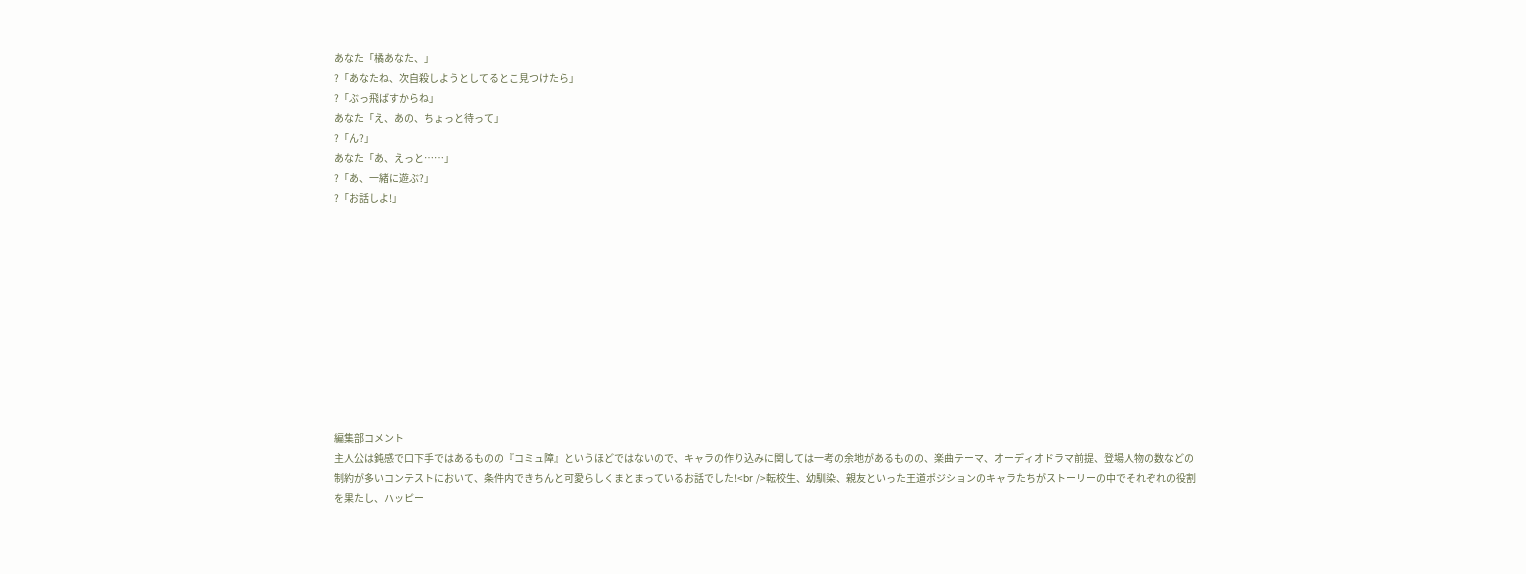あなた「橘あなた、」
?「あなたね、次自殺しようとしてるとこ見つけたら」
?「ぶっ飛ばすからね」
あなた「え、あの、ちょっと待って」
?「ん?」
あなた「あ、えっと……」
?「あ、一緒に遊ぶ?」
?「お話しよ!」











編集部コメント
主人公は鈍感で口下手ではあるものの『コミュ障』というほどではないので、キャラの作り込みに関しては一考の余地があるものの、楽曲テーマ、オーディオドラマ前提、登場人物の数などの制約が多いコンテストにおいて、条件内できちんと可愛らしくまとまっているお話でした!<br />転校生、幼馴染、親友といった王道ポジションのキャラたちがストーリーの中でそれぞれの役割を果たし、ハッピー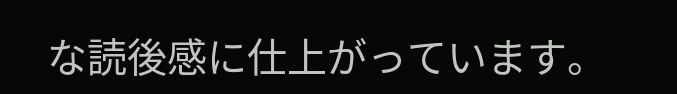な読後感に仕上がっています。